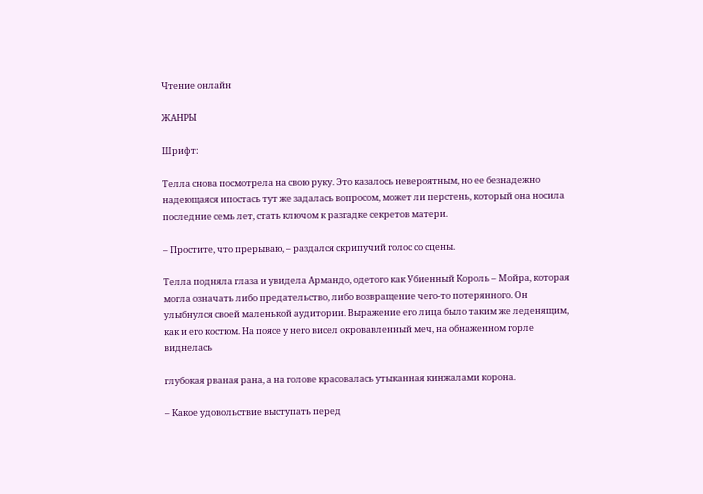Чтение онлайн

ЖАНРЫ

Шрифт:

Телла снова посмотрела на свою руку. Это казалось невероятным, но ее безнадежно надеющаяся ипостась тут же задалась вопросом, может ли перстень, который она носила последние семь лет, стать ключом к разгадке секретов матери.

– Простите, что прерываю, – раздался скрипучий голос со сцены.

Телла подняла глаза и увидела Армандо, одетого как Убиенный Король – Мойра, которая могла означать либо предательство, либо возвращение чего-то потерянного. Он улыбнулся своей маленькой аудитории. Выражение его лица было таким же леденящим, как и его костюм. На поясе у него висел окровавленный меч, на обнаженном горле виднелась

глубокая рваная рана, а на голове красовалась утыканная кинжалами корона.

– Какое удовольствие выступать перед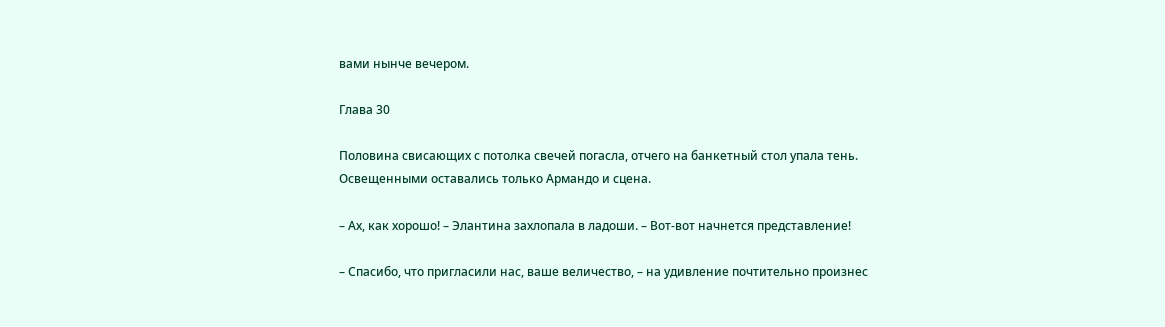вами нынче вечером.

Глава 30

Половина свисающих с потолка свечей погасла, отчего на банкетный стол упала тень. Освещенными оставались только Армандо и сцена.

– Ах, как хорошо! – Элантина захлопала в ладоши. – Вот-вот начнется представление!

– Спасибо, что пригласили нас, ваше величество, – на удивление почтительно произнес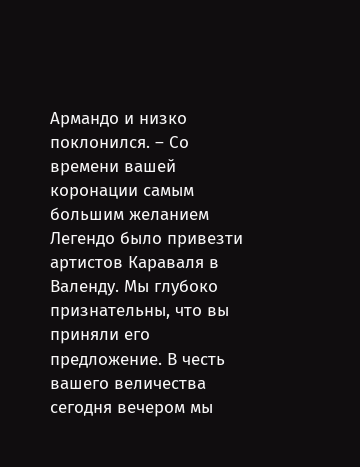Армандо и низко поклонился. – Со времени вашей коронации самым большим желанием Легендо было привезти артистов Караваля в Валенду. Мы глубоко признательны, что вы приняли его предложение. В честь вашего величества сегодня вечером мы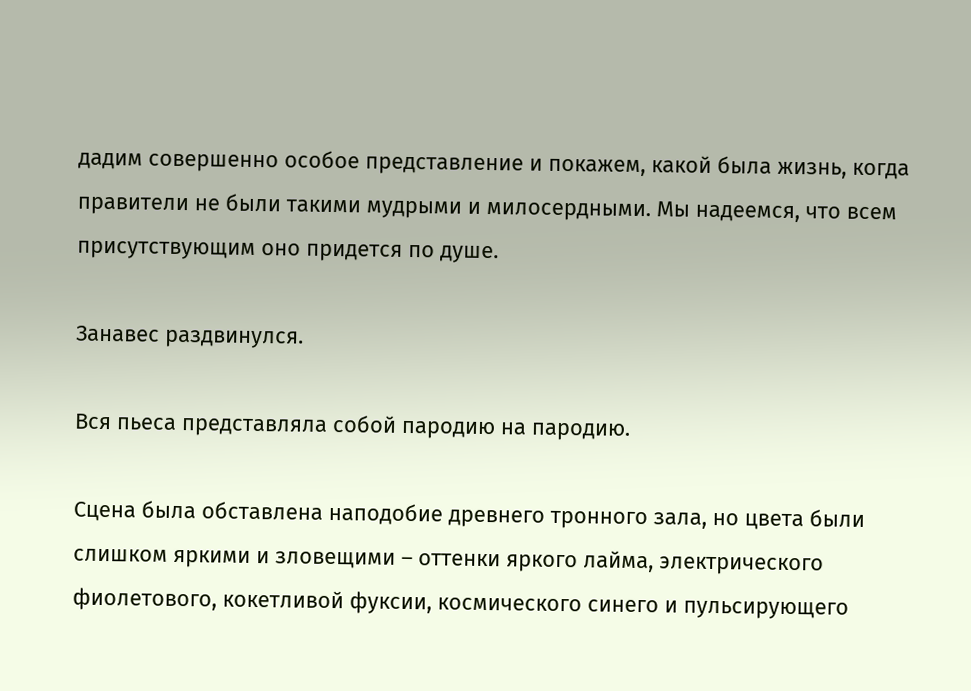дадим совершенно особое представление и покажем, какой была жизнь, когда правители не были такими мудрыми и милосердными. Мы надеемся, что всем присутствующим оно придется по душе.

Занавес раздвинулся.

Вся пьеса представляла собой пародию на пародию.

Сцена была обставлена наподобие древнего тронного зала, но цвета были слишком яркими и зловещими – оттенки яркого лайма, электрического фиолетового, кокетливой фуксии, космического синего и пульсирующего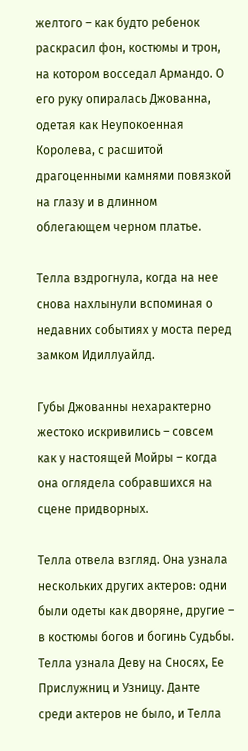желтого – как будто ребенок раскрасил фон, костюмы и трон, на котором восседал Армандо. О его руку опиралась Джованна, одетая как Неупокоенная Королева, с расшитой драгоценными камнями повязкой на глазу и в длинном облегающем черном платье.

Телла вздрогнула, когда на нее снова нахлынули вспоминая о недавних событиях у моста перед замком Идиллуайлд.

Губы Джованны нехарактерно жестоко искривились – совсем как у настоящей Мойры – когда она оглядела собравшихся на сцене придворных.

Телла отвела взгляд. Она узнала нескольких других актеров: одни были одеты как дворяне, другие – в костюмы богов и богинь Судьбы. Телла узнала Деву на Сносях, Ее Прислужниц и Узницу. Данте среди актеров не было, и Телла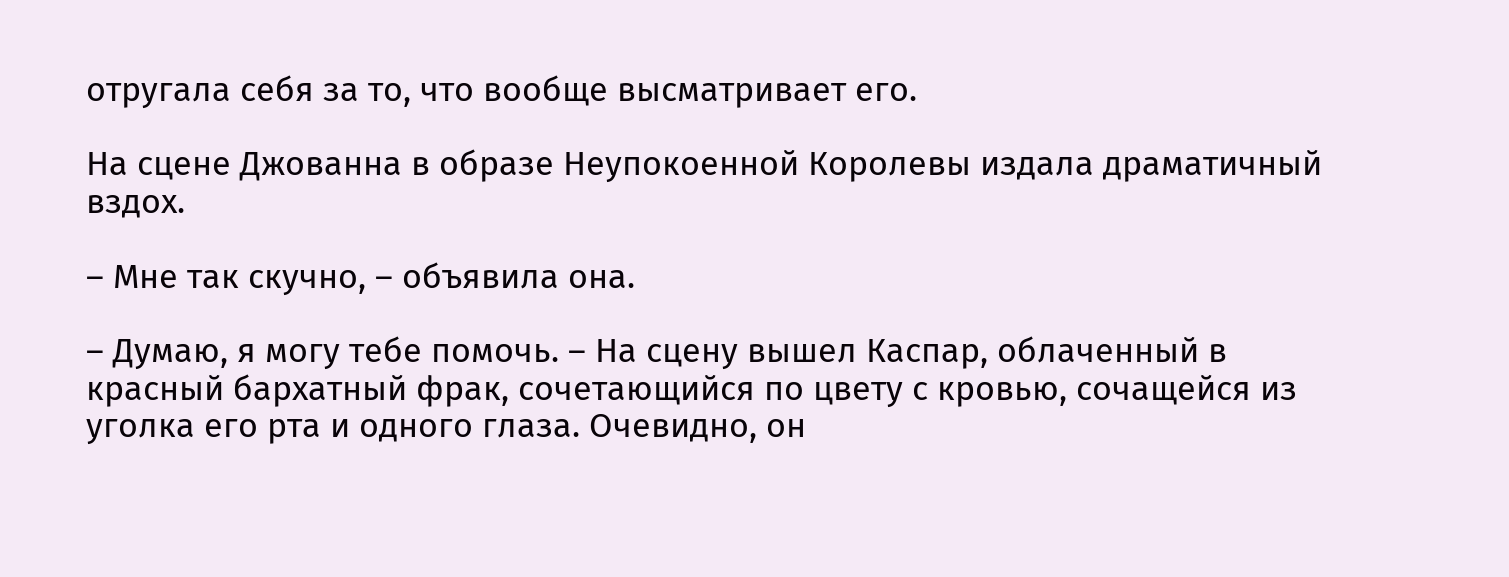отругала себя за то, что вообще высматривает его.

На сцене Джованна в образе Неупокоенной Королевы издала драматичный вздох.

– Мне так скучно, – объявила она.

– Думаю, я могу тебе помочь. – На сцену вышел Каспар, облаченный в красный бархатный фрак, сочетающийся по цвету с кровью, сочащейся из уголка его рта и одного глаза. Очевидно, он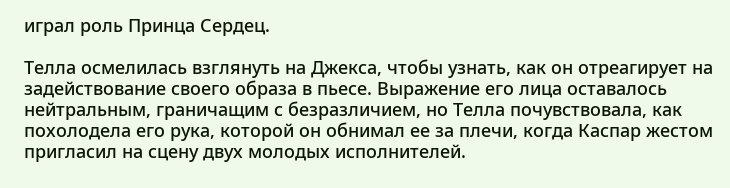играл роль Принца Сердец.

Телла осмелилась взглянуть на Джекса, чтобы узнать, как он отреагирует на задействование своего образа в пьесе. Выражение его лица оставалось нейтральным, граничащим с безразличием, но Телла почувствовала, как похолодела его рука, которой он обнимал ее за плечи, когда Каспар жестом пригласил на сцену двух молодых исполнителей.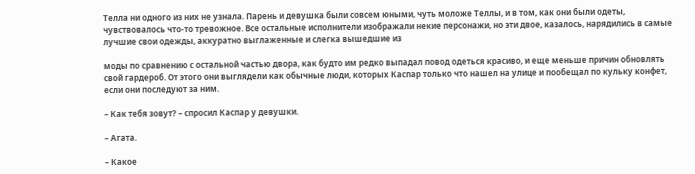Телла ни одного из них не узнала. Парень и девушка были совсем юными, чуть моложе Теллы, и в том, как они были одеты, чувствовалось что-то тревожное. Все остальные исполнители изображали некие персонажи, но эти двое, казалось, нарядились в самые лучшие свои одежды, аккуратно выглаженные и слегка вышедшие из

моды по сравнению с остальной частью двора, как будто им редко выпадал повод одеться красиво, и еще меньше причин обновлять свой гардероб. От этого они выглядели как обычные люди, которых Каспар только что нашел на улице и пообещал по кульку конфет, если они последуют за ним.

– Как тебя зовут? – спросил Каспар у девушки.

– Агата.

– Какое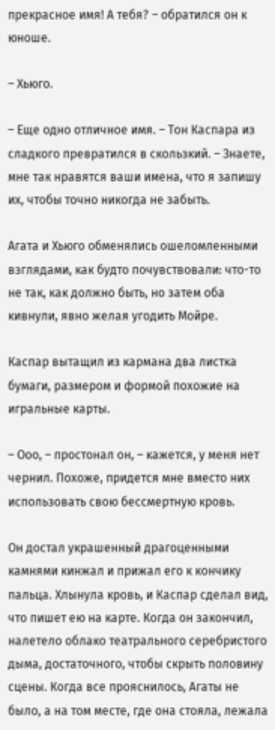прекрасное имя! А тебя? – обратился он к юноше.

– Хьюго.

– Еще одно отличное имя. – Тон Каспара из сладкого превратился в скользкий. – Знаете, мне так нравятся ваши имена, что я запишу их, чтобы точно никогда не забыть.

Агата и Хьюго обменялись ошеломленными взглядами, как будто почувствовали: что-то не так, как должно быть, но затем оба кивнули, явно желая угодить Мойре.

Каспар вытащил из кармана два листка бумаги, размером и формой похожие на игральные карты.

– Ооо, – простонал он, – кажется, у меня нет чернил. Похоже, придется мне вместо них использовать свою бессмертную кровь.

Он достал украшенный драгоценными камнями кинжал и прижал его к кончику пальца. Хлынула кровь, и Каспар сделал вид, что пишет ею на карте. Когда он закончил, налетело облако театрального серебристого дыма, достаточного, чтобы скрыть половину сцены. Когда все прояснилось, Агаты не было, а на том месте, где она стояла, лежала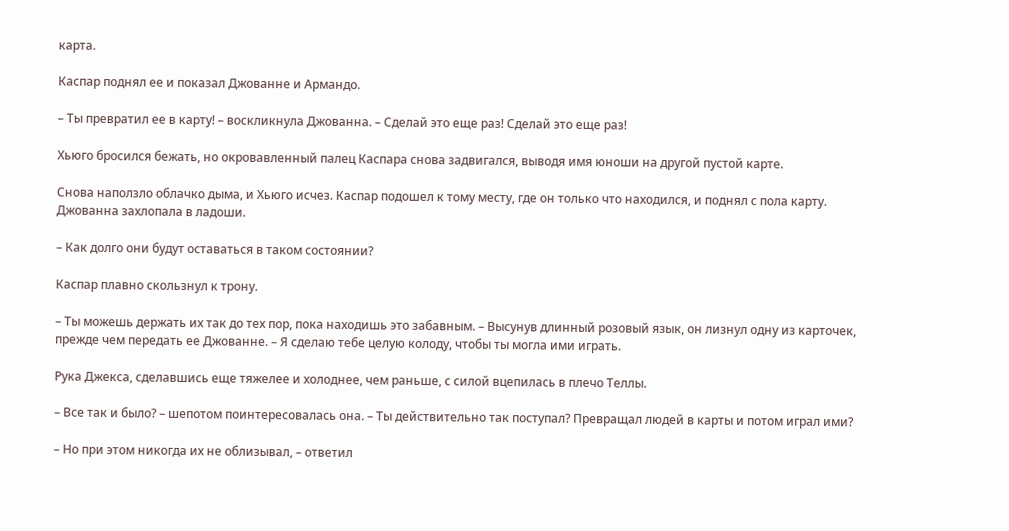карта.

Каспар поднял ее и показал Джованне и Армандо.

– Ты превратил ее в карту! – воскликнула Джованна. – Сделай это еще раз! Сделай это еще раз!

Хьюго бросился бежать, но окровавленный палец Каспара снова задвигался, выводя имя юноши на другой пустой карте.

Снова наползло облачко дыма, и Хьюго исчез. Каспар подошел к тому месту, где он только что находился, и поднял с пола карту. Джованна захлопала в ладоши.

– Как долго они будут оставаться в таком состоянии?

Каспар плавно скользнул к трону.

– Ты можешь держать их так до тех пор, пока находишь это забавным. – Высунув длинный розовый язык, он лизнул одну из карточек, прежде чем передать ее Джованне. – Я сделаю тебе целую колоду, чтобы ты могла ими играть.

Рука Джекса, сделавшись еще тяжелее и холоднее, чем раньше, с силой вцепилась в плечо Теллы.

– Все так и было? – шепотом поинтересовалась она. – Ты действительно так поступал? Превращал людей в карты и потом играл ими?

– Но при этом никогда их не облизывал, – ответил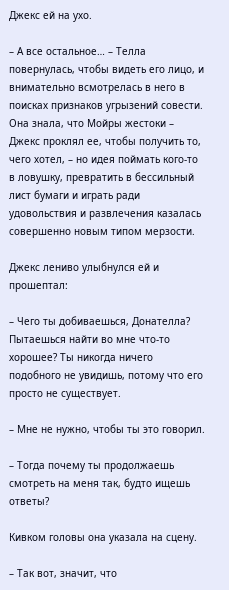Джекс ей на ухо.

– А все остальное… – Телла повернулась, чтобы видеть его лицо, и внимательно всмотрелась в него в поисках признаков угрызений совести. Она знала, что Мойры жестоки – Джекс проклял ее, чтобы получить то, чего хотел, – но идея поймать кого-то в ловушку, превратить в бессильный лист бумаги и играть ради удовольствия и развлечения казалась совершенно новым типом мерзости.

Джекс лениво улыбнулся ей и прошептал:

– Чего ты добиваешься, Донателла? Пытаешься найти во мне что-то хорошее? Ты никогда ничего подобного не увидишь, потому что его просто не существует.

– Мне не нужно, чтобы ты это говорил.

– Тогда почему ты продолжаешь смотреть на меня так, будто ищешь ответы?

Кивком головы она указала на сцену.

– Так вот, значит, что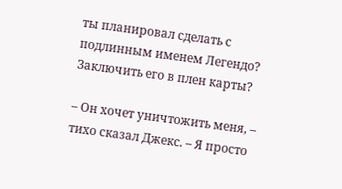ты планировал сделать с подлинным именем Легендо? Заключить его в плен карты?

– Он хочет уничтожить меня, – тихо сказал Джекс. – Я просто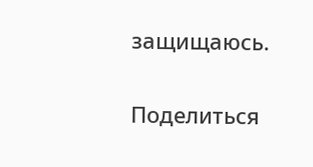защищаюсь.

Поделиться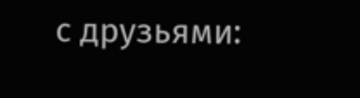с друзьями: